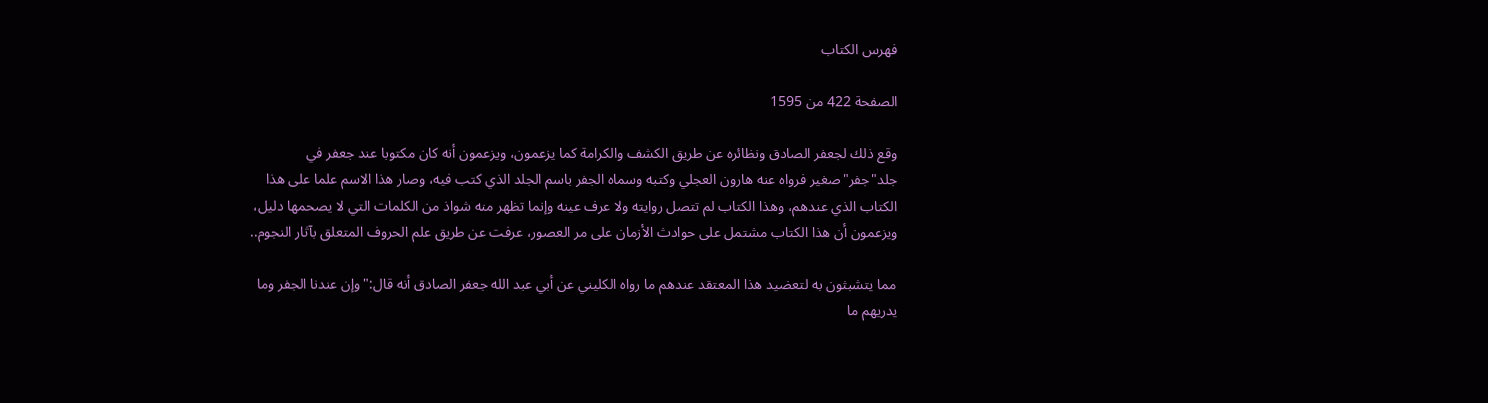فهرس الكتاب

الصفحة 422 من 1595

وقع ذلك لجعفر الصادق ونظائره عن طريق الكشف والكرامة كما يزعمون، ويزعمون أنه كان مكتوبا عند جعفر في جلد"جفر"صغير فرواه عنه هارون العجلي وكتبه وسماه الجفر باسم الجلد الذي كتب فيه، وصار هذا الاسم علما على هذا الكتاب الذي عندهم، وهذا الكتاب لم تتصل روايته ولا عرف عينه وإنما تظهر منه شواذ من الكلمات التي لا يصحمها دليل، ويزعمون أن هذا الكتاب مشتمل على حوادث الأزمان على مر العصور، عرفت عن طريق علم الحروف المتعلق بآثار النجوم..

مما يتشبثون به لتعضيد هذا المعتقد عندهم ما رواه الكليني عن أبي عبد الله جعفر الصادق أنه قال:"وإن عندنا الجفر وما يدريهم ما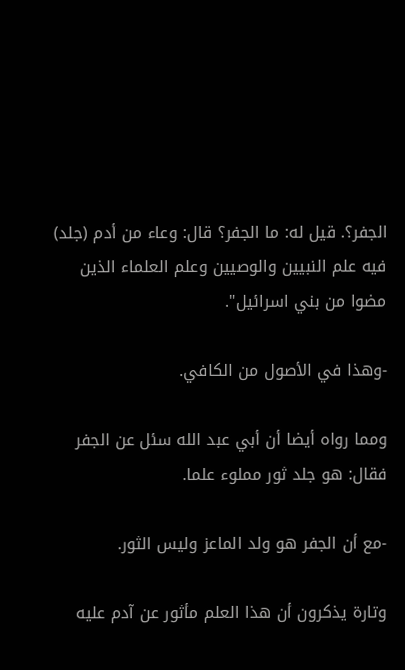الجفر؟. قيل له: ما الجفر؟ قال: وعاء من أدم (جلد) فيه علم النبيين والوصيين وعلم العلماء الذين مضوا من بني اسرائيل".

-وهذا في الأصول من الكافي.

ومما رواه أيضا أن أبي عبد الله سئل عن الجفر فقال: هو جلد ثور مملوء علما.

-مع أن الجفر هو ولد الماعز وليس الثور.

وتارة يذكرون أن هذا العلم مأثور عن آدم عليه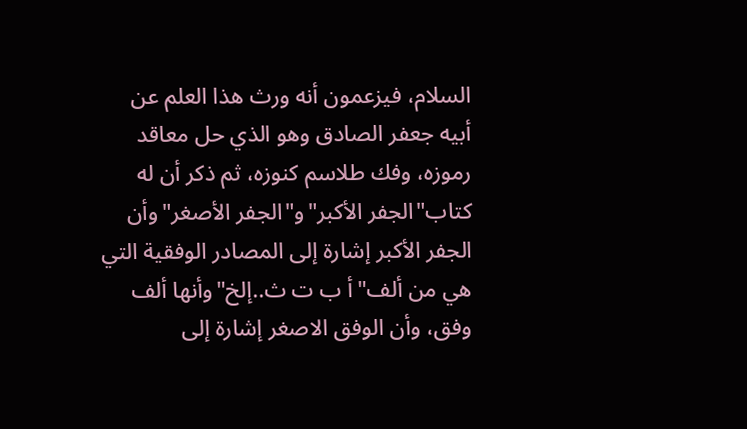السلام، فيزعمون أنه ورث هذا العلم عن أبيه جعفر الصادق وهو الذي حل معاقد رموزه، وفك طلاسم كنوزه، ثم ذكر أن له كتاب"الجفر الأكبر"و"الجفر الأصغر"وأن الجفر الأكبر إشارة إلى المصادر الوفقية التي هي من ألف"أ ب ت ث..إلخ"وأنها ألف وفق، وأن الوفق الاصغر إشارة إلى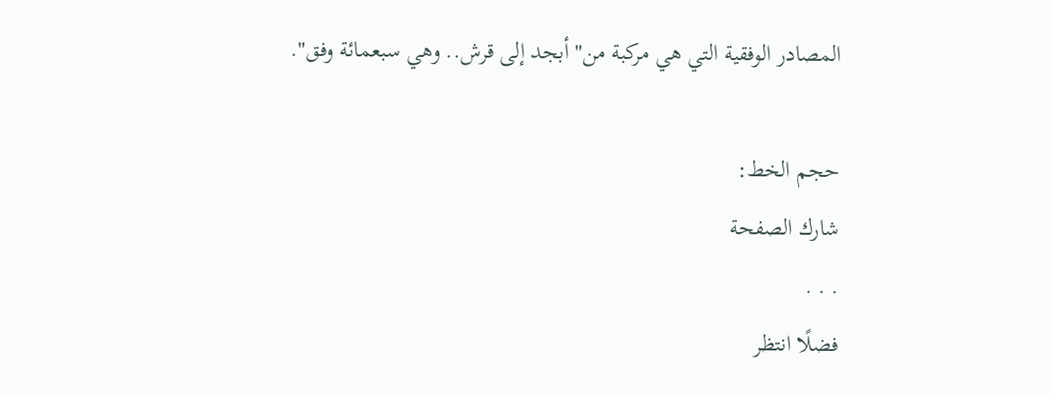المصادر الوفقية التي هي مركبة من"أبجد إلى قرش.. وهي سبعمائة وفق".

حجم الخط:
شارك الصفحة
. . .
فضلًا انتظر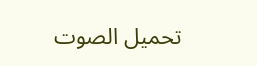تحميل الصوت